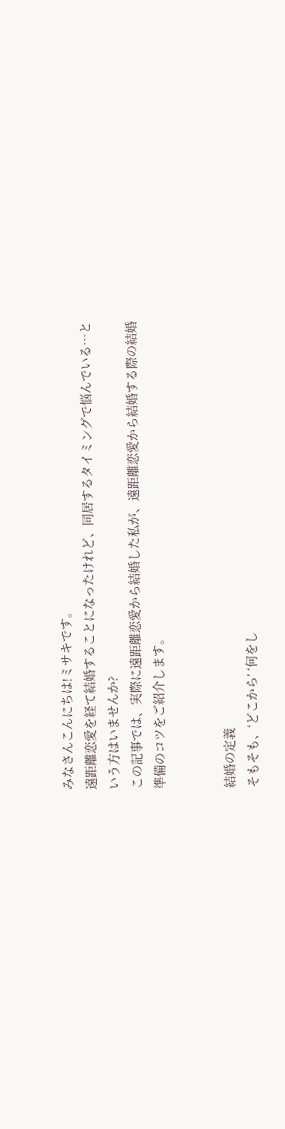みなさんこんにちは!ミサキです。
遠距離恋愛を経て結婚することになったけれど、同居するタイミングで悩んでいる…という方はいませんか?
この記事では、実際に遠距離恋愛から結婚した私が、遠距離恋愛から結婚する際の結婚準備のコツをご紹介します。


結婚の定義
そもそも、‘どこから’ ‘何をし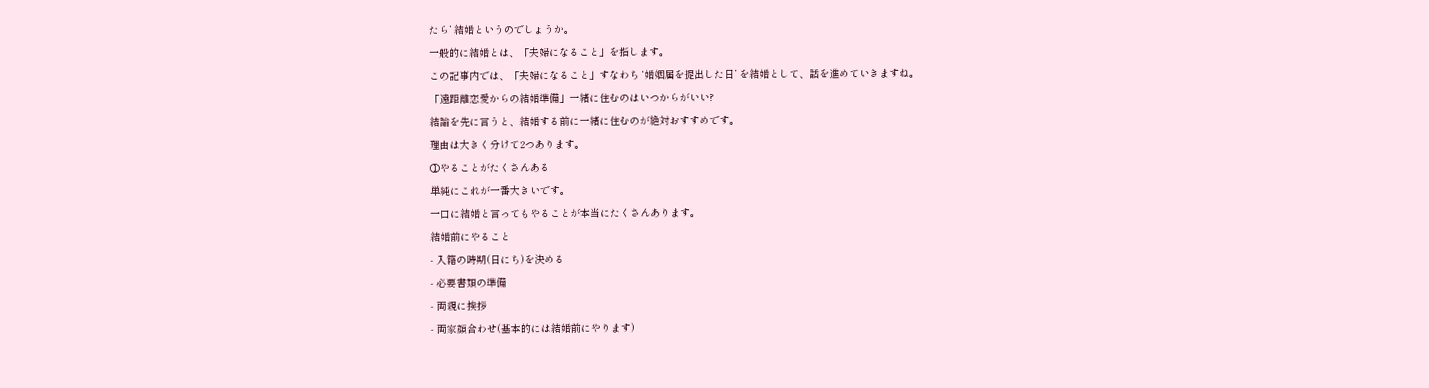たら’ 結婚というのでしょうか。
一般的に結婚とは、「夫婦になること」を指します。
この記事内では、「夫婦になること」すなわち ‘婚姻届を提出した日’ を結婚として、話を進めていきますね。
「遠距離恋愛からの結婚準備」一緒に住むのはいつからがいい?
結論を先に言うと、結婚する前に一緒に住むのが絶対おすすめです。
理由は大きく分けて2つあります。
①やることがたくさんある
単純にこれが一番大きいです。
一口に結婚と言ってもやることが本当にたくさんあります。
結婚前にやること
- 入籍の時期(日にち)を決める
- 必要書類の準備
- 両親に挨拶
- 両家顔合わせ(基本的には結婚前にやります)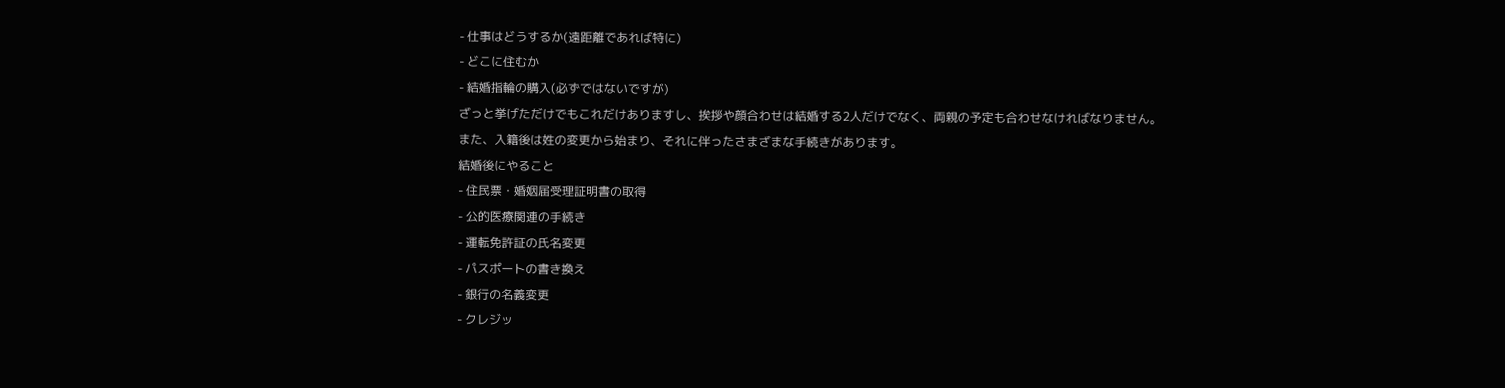- 仕事はどうするか(遠距離であれば特に)
- どこに住むか
- 結婚指輪の購入(必ずではないですが)
ざっと挙げただけでもこれだけありますし、挨拶や顔合わせは結婚する2人だけでなく、両親の予定も合わせなければなりません。
また、入籍後は姓の変更から始まり、それに伴ったさまざまな手続きがあります。
結婚後にやること
- 住民票・婚姻届受理証明書の取得
- 公的医療関連の手続き
- 運転免許証の氏名変更
- パスポートの書き換え
- 銀行の名義変更
- クレジッ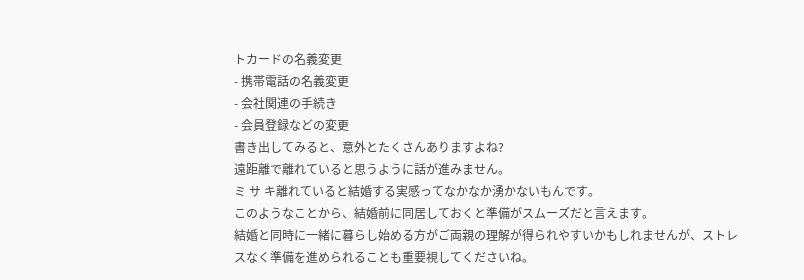トカードの名義変更
- 携帯電話の名義変更
- 会社関連の手続き
- 会員登録などの変更
書き出してみると、意外とたくさんありますよね?
遠距離で離れていると思うように話が進みません。
ミ サ キ離れていると結婚する実感ってなかなか湧かないもんです。
このようなことから、結婚前に同居しておくと準備がスムーズだと言えます。
結婚と同時に一緒に暮らし始める方がご両親の理解が得られやすいかもしれませんが、ストレスなく準備を進められることも重要視してくださいね。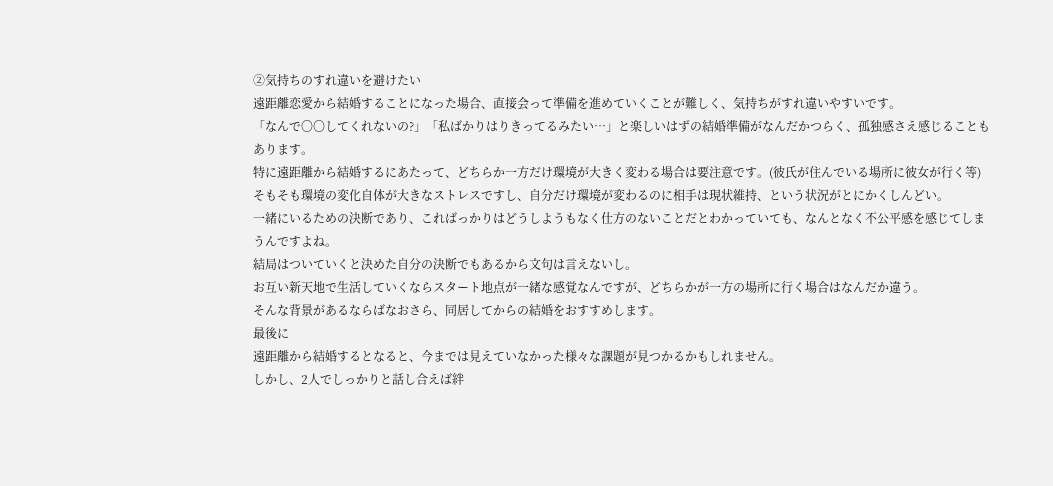②気持ちのすれ違いを避けたい
遠距離恋愛から結婚することになった場合、直接会って準備を進めていくことが難しく、気持ちがすれ違いやすいです。
「なんで〇〇してくれないの?」「私ばかりはりきってるみたい…」と楽しいはずの結婚準備がなんだかつらく、孤独感さえ感じることもあります。
特に遠距離から結婚するにあたって、どちらか一方だけ環境が大きく変わる場合は要注意です。(彼氏が住んでいる場所に彼女が行く等)
そもそも環境の変化自体が大きなストレスですし、自分だけ環境が変わるのに相手は現状維持、という状況がとにかくしんどい。
一緒にいるための決断であり、こればっかりはどうしようもなく仕方のないことだとわかっていても、なんとなく不公平感を感じてしまうんですよね。
結局はついていくと決めた自分の決断でもあるから文句は言えないし。
お互い新天地で生活していくならスタート地点が一緒な感覚なんですが、どちらかが一方の場所に行く場合はなんだか違う。
そんな背景があるならばなおさら、同居してからの結婚をおすすめします。
最後に
遠距離から結婚するとなると、今までは見えていなかった様々な課題が見つかるかもしれません。
しかし、2人でしっかりと話し合えば絆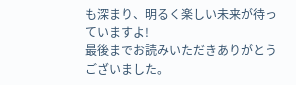も深まり、明るく楽しい未来が待っていますよ!
最後までお読みいただきありがとうございました。